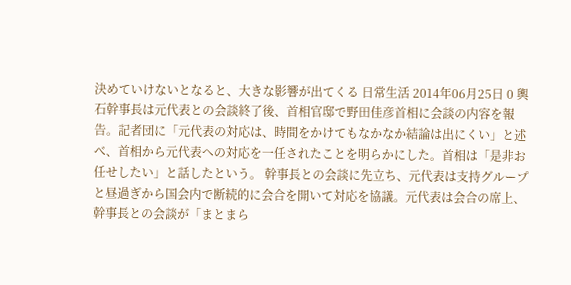決めていけないとなると、大きな影響が出てくる 日常生活 2014年06月25日 0 輿石幹事長は元代表との会談終了後、首相官邸で野田佳彦首相に会談の内容を報告。記者団に「元代表の対応は、時間をかけてもなかなか結論は出にくい」と述べ、首相から元代表への対応を一任されたことを明らかにした。首相は「是非お任せしたい」と話したという。 幹事長との会談に先立ち、元代表は支持グループと昼過ぎから国会内で断続的に会合を開いて対応を協議。元代表は会合の席上、幹事長との会談が「まとまら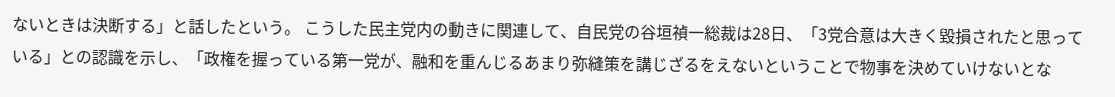ないときは決断する」と話したという。 こうした民主党内の動きに関連して、自民党の谷垣禎一総裁は28日、「3党合意は大きく毀損されたと思っている」との認識を示し、「政権を握っている第一党が、融和を重んじるあまり弥縫策を講じざるをえないということで物事を決めていけないとな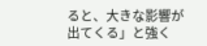ると、大きな影響が出てくる」と強く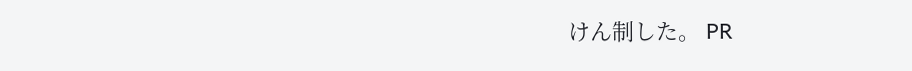けん制した。 PR